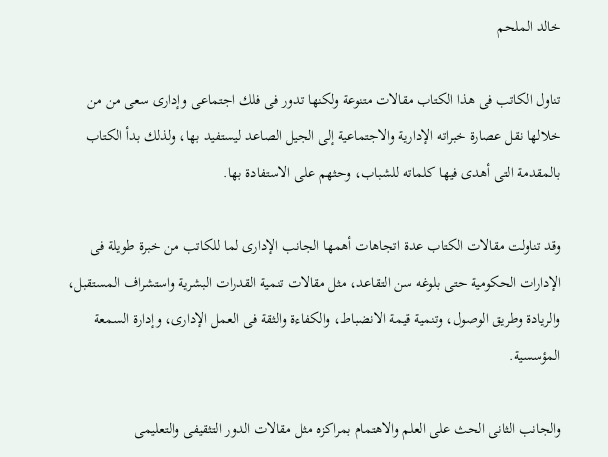خالد الملحم

تناول الكاتب فى هذا الكتاب مقالات متنوعة ولكنها تدور فى فلك اجتماعى وإدارى سعى من من خلالها نقل عصارة خبراته الإدارية والاجتماعية إلى الجيل الصاعد ليستفيد بها، ولذلك بدأ الكتاب بالمقدمة التى أهدى فيها كلماته للشباب، وحثهم على الاستفادة بها.

وقد تناولت مقالات الكتاب عدة اتجاهات أهمها الجانب الإدارى لما للكاتب من خبرة طويلة فى الإدارات الحكومية حتى بلوغه سن التقاعد، مثل مقالات تنمية القدرات البشرية واستشراف المستقبل، والريادة وطريق الوصول، وتنمية قيمة الانضباط، والكفاءة والثقة فى العمل الإدارى، وإدارة السمعة المؤسسية.

والجانب الثانى الحث على العلم والاهتمام بمراكزه مثل مقالات الدور التثقيفى والتعليمى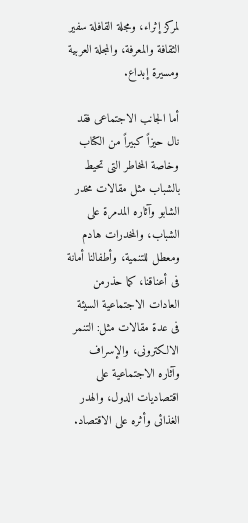لمركز إثراء، ومجلة القافلة سفير الثقافة والمعرفة، والمجلة العربية ومسيرة إبداع.

أما الجانب الاجتماعى فقد نال حيزاً كبيراً من الكتاب وخاصة المخاطر التى تحيط بالشباب مثل مقالات مخدر الشابو وآثاره المدمرة على الشباب، والمخدرات هادم ومعطل للتنمية، وأطفالنا أمانة فى أعناقنا، كما حذرمن العادات الاجتماعية السيئة فى عدة مقالات مثل: التنمر الالكترونى، والإسراف وآثاره الاجتماعية على اقتصاديات الدول، والهدر الغذائى وأثره على الاقتصاد.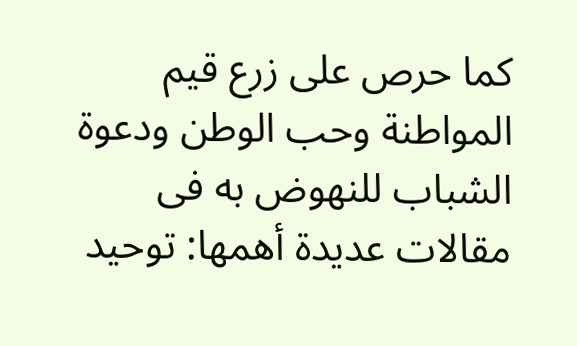كما حرص على زرع قيم المواطنة وحب الوطن ودعوة الشباب للنهوض به فى مقالات عديدة أهمها: توحيد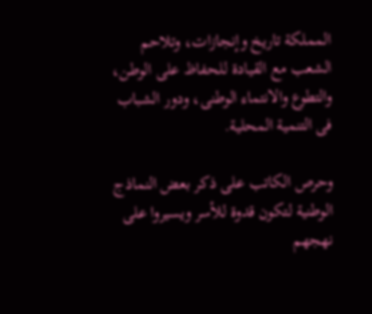المملكة تاريخ وإنجازات، وتلاحم الشعب مع القيادة للحفاظ على الوطن، والتطوع والانتماء الوطنى، ودور الشباب فى التنمية المحلية.

وحرص الكاتب على ذكر بعض النماذج الوطنية لتكون قدوة للأسر ويسيروا على نهجهم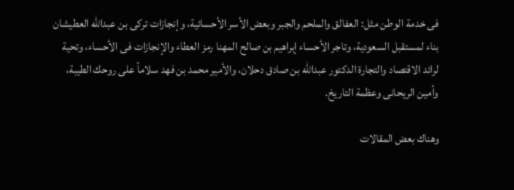فى خدمة الوطن مثل: العفالق والملحم والجبر وبعض الأسر الأحسائية، وإنجازات تركى بن عبدالله العطيشان بناء لمستقبل السعودية، وتاجر الأحساء إبراهيم بن صالح المهنا رمز العطاء والإنجازات فى الأحساء، وتحية لرائد الاقتصاد والتجارة الدكتور عبدالله بن صادق دحلان، والأمير محمد بن فهد سلاماً على روحك الطيبة، وأمين الريحانى وعظمة التاريخ.

وهناك بعض المقالات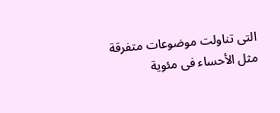التى تناولت موضوعات متفرقة مثل الأحساء فى مئوية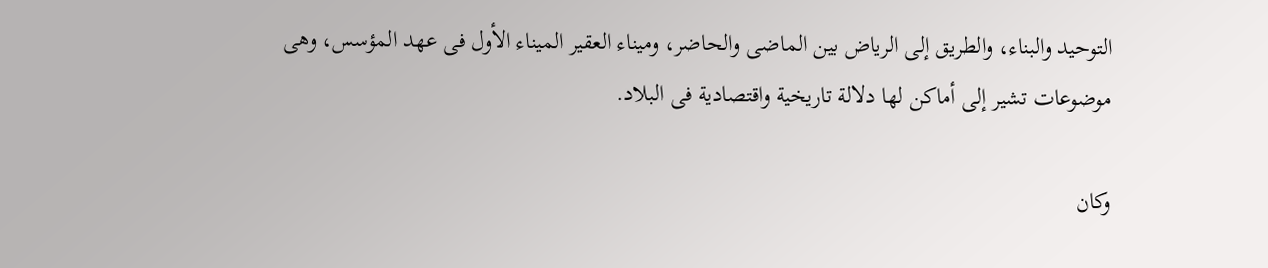التوحيد والبناء، والطريق إلى الرياض بين الماضى والحاضر، وميناء العقير الميناء الأول فى عهد المؤسس، وهى موضوعات تشير إلى أماكن لها دلالة تاريخية واقتصادية فى البلاد.

وكان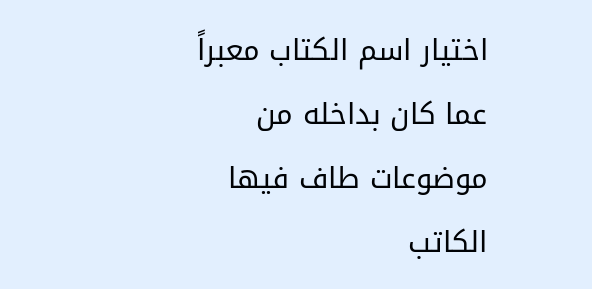اختيار اسم الكتاب معبراً عما كان بداخله من موضوعات طاف فيها الكاتب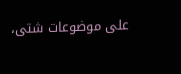على موضوعات شتى،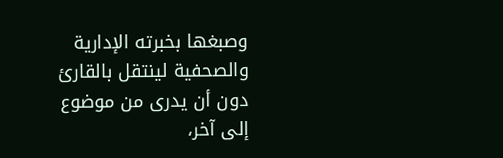وصبغها بخبرته الإدارية والصحفية لينتقل بالقارئ دون أن يدرى من موضوع إلى آخر،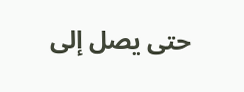حتى يصل إلى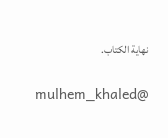نهاية الكتاب.

mulhem_khaled@